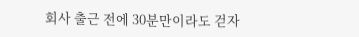회사 출근 전에 30분만이라도 걷자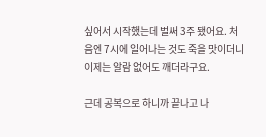싶어서 시작했는데 벌써 3주 됐어요. 처음엔 7시에 일어나는 것도 죽을 맛이더니 이제는 알람 없어도 깨더라구요.

근데 공복으로 하니까 끝나고 나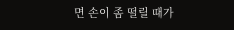면 손이 좀 떨릴 때가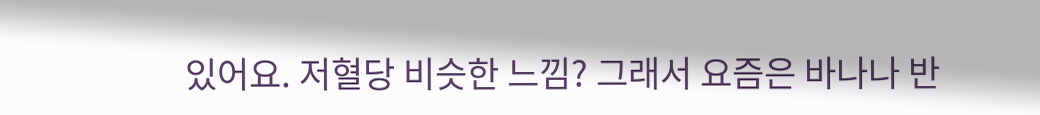있어요. 저혈당 비슷한 느낌? 그래서 요즘은 바나나 반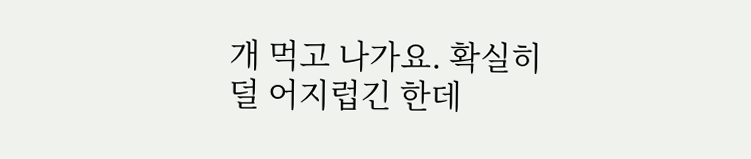개 먹고 나가요. 확실히 덜 어지럽긴 한데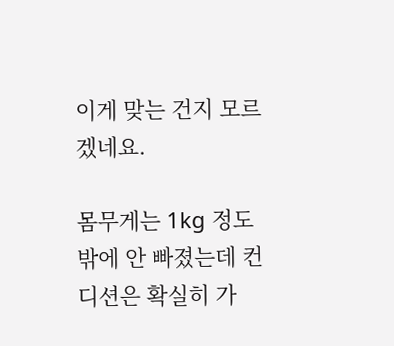이게 맞는 건지 모르겠네요.

몸무게는 1kg 정도밖에 안 빠졌는데 컨디션은 확실히 가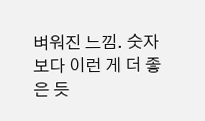벼워진 느낌. 숫자보다 이런 게 더 좋은 듯